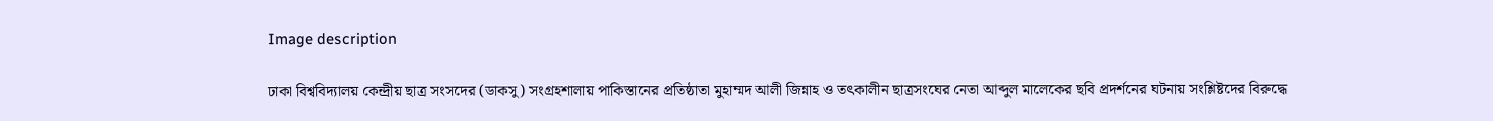Image description

ঢাকা বিশ্ববিদ্যালয় কেন্দ্রীয় ছাত্র সংসদের (ডাকসু) সংগ্রহশালায় পাকিস্তানের প্রতিষ্ঠাতা মুহাম্মদ আলী জিন্নাহ ও তৎকালীন ছাত্রসংঘের নেতা আব্দুল মালেকের ছবি প্রদর্শনের ঘটনায় সংশ্লিষ্টদের বিরুদ্ধে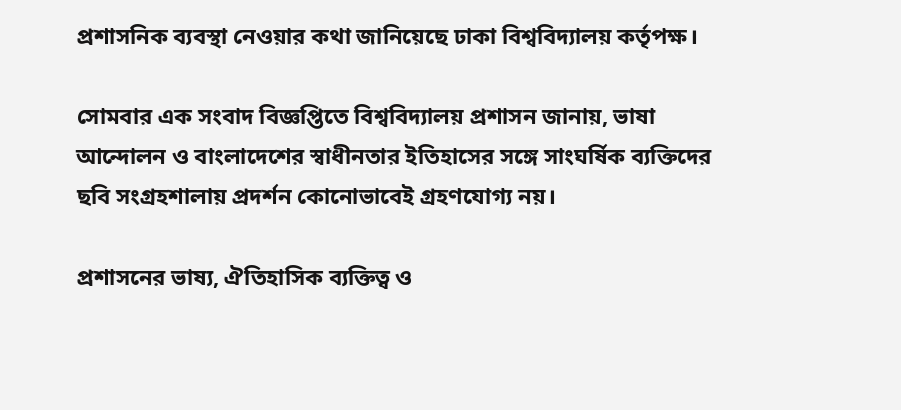প্রশাসনিক ব্যবস্থা নেওয়ার কথা জানিয়েছে ঢাকা বিশ্ববিদ্যালয় কর্তৃপক্ষ।

সোমবার এক সংবাদ বিজ্ঞপ্তিতে বিশ্ববিদ্যালয় প্রশাসন জানায়, ভাষা আন্দোলন ও বাংলাদেশের স্বাধীনতার ইতিহাসের সঙ্গে সাংঘর্ষিক ব্যক্তিদের ছবি সংগ্রহশালায় প্রদর্শন কোনোভাবেই গ্রহণযোগ্য নয়।

প্রশাসনের ভাষ্য, ঐতিহাসিক ব্যক্তিত্ব ও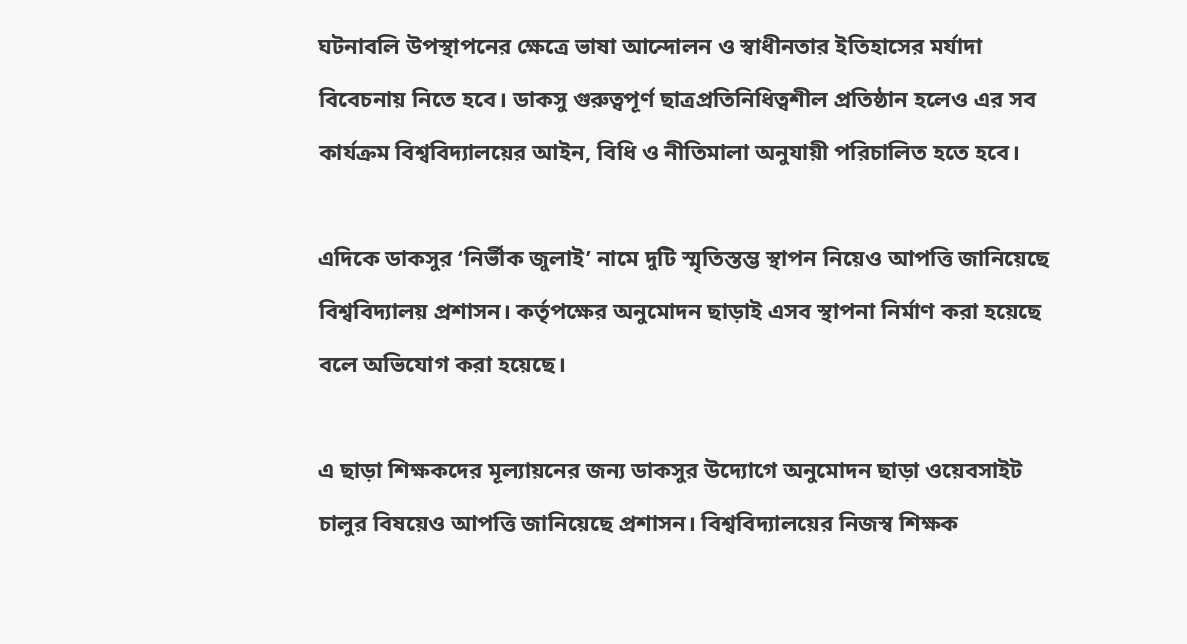ঘটনাবলি উপস্থাপনের ক্ষেত্রে ভাষা আন্দোলন ও স্বাধীনতার ইতিহাসের মর্যাদা বিবেচনায় নিতে হবে। ডাকসু গুরুত্বপূর্ণ ছাত্রপ্রতিনিধিত্বশীল প্রতিষ্ঠান হলেও এর সব কার্যক্রম বিশ্ববিদ্যালয়ের আইন, বিধি ও নীতিমালা অনুযায়ী পরিচালিত হতে হবে।

এদিকে ডাকসুর ‘নির্ভীক জুলাই’ নামে দুটি স্মৃতিস্তম্ভ স্থাপন নিয়েও আপত্তি জানিয়েছে বিশ্ববিদ্যালয় প্রশাসন। কর্তৃপক্ষের অনুমোদন ছাড়াই এসব স্থাপনা নির্মাণ করা হয়েছে বলে অভিযোগ করা হয়েছে।

এ ছাড়া শিক্ষকদের মূল্যায়নের জন্য ডাকসুর উদ্যোগে অনুমোদন ছাড়া ওয়েবসাইট চালুর বিষয়েও আপত্তি জানিয়েছে প্রশাসন। বিশ্ববিদ্যালয়ের নিজস্ব শিক্ষক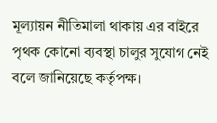মূল্যায়ন নীতিমালা থাকায় এর বাইরে পৃথক কোনো ব্যবস্থা চালুর সুযোগ নেই বলে জানিয়েছে কর্তৃপক্ষ।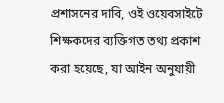প্রশাসনের দাবি, ওই ওয়েবসাইটে শিক্ষকদের ব্যক্তিগত তথ্য প্রকাশ করা হয়েছে, যা আইন অনুযায়ী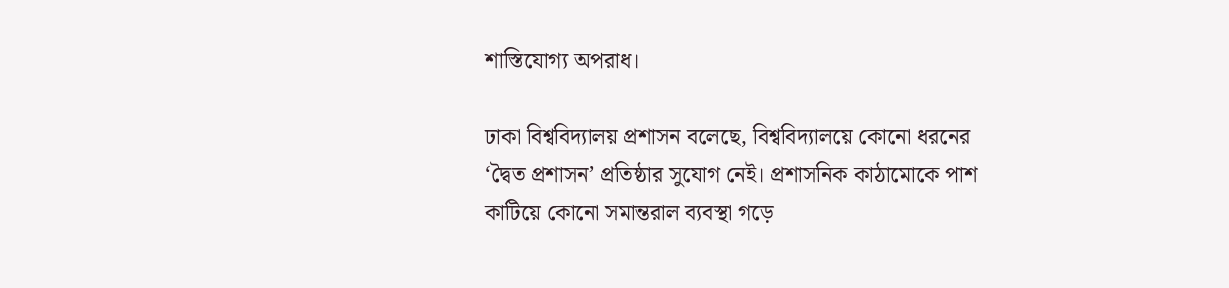শাস্তিযোগ্য অপরাধ।

ঢাকা বিশ্ববিদ্যালয় প্রশাসন বলেছে, বিশ্ববিদ্যালয়ে কোনো ধরনের ‘দ্বৈত প্রশাসন’ প্রতিষ্ঠার সুযোগ নেই। প্রশাসনিক কাঠামোকে পাশ কাটিয়ে কোনো সমান্তরাল ব্যবস্থা গড়ে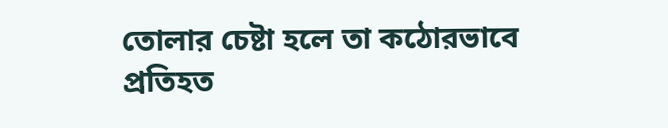তোলার চেষ্টা হলে তা কঠোরভাবে প্রতিহত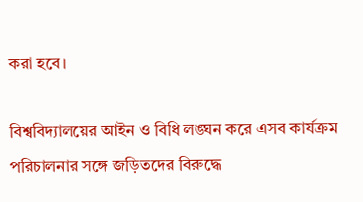করা হবে।

বিশ্ববিদ্যালয়ের আইন ও বিধি লঙ্ঘন করে এসব কার্যক্রম পরিচালনার সঙ্গে জড়িতদের বিরুদ্ধে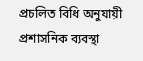প্রচলিত বিধি অনুযায়ী প্রশাসনিক ব্যবস্থা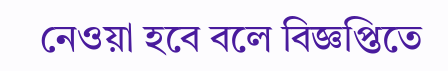নেওয়া হবে বলে বিজ্ঞপ্তিতে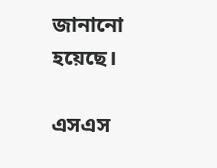জানানো হয়েছে।

এসএস